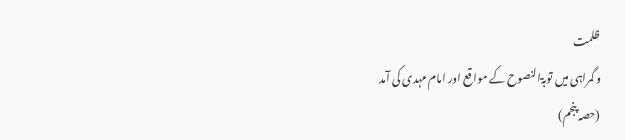ظلمت
و گمراہی میں توبۃالنصوح کے مواقع اور امام مہدی کی آمد
(حصہ پنجم)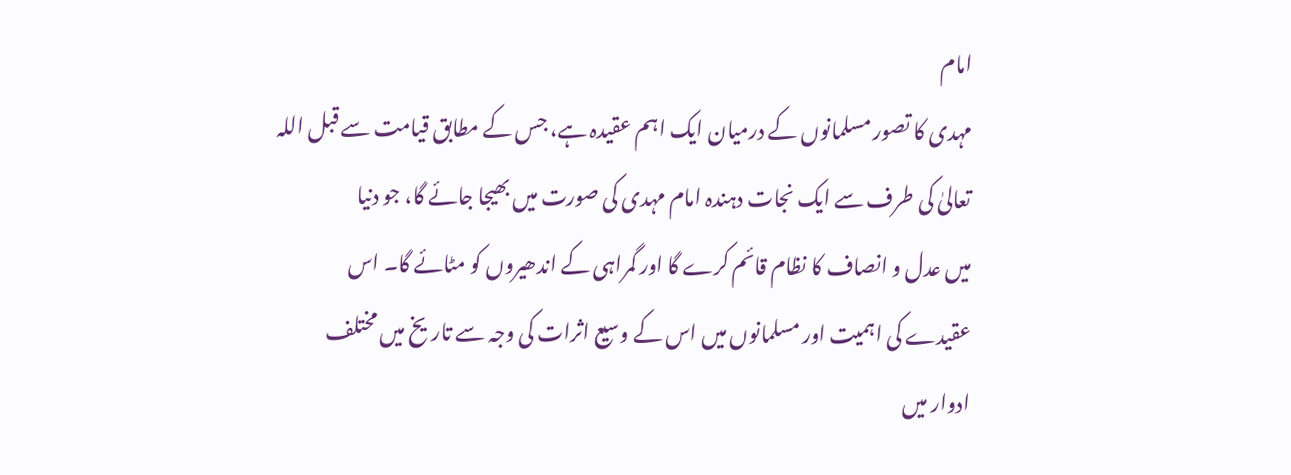امام
مہدی کا تصور مسلمانوں کے درمیان ایک اہم عقیدہ ہے، جس کے مطابق قیامت سے قبل اللہ
تعالیٰ کی طرف سے ایک نجات دہندہ امام مہدی کی صورت میں بھیجا جائے گا، جو دنیا
میں عدل و انصاف کا نظام قائم کرے گا اور گمراہی کے اندھیروں کو مٹائے گا۔ اس
عقیدے کی اہمیت اور مسلمانوں میں اس کے وسیع اثرات کی وجہ سے تاریخ میں مختلف
ادوار میں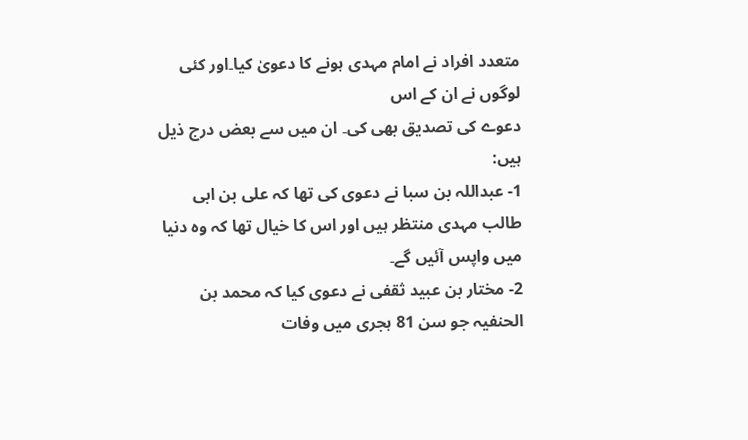متعدد افراد نے امام مہدی ہونے کا دعویٰ کیا۔اور کئی لوگوں نے ان کے اس
دعوے کی تصدیق بھی کی۔ ان میں سے بعض درج ذیل ہیں:
1- عبداللہ بن سبا نے دعوی کی تھا کہ علی بن ابی
طالب مہدی منتظر ہیں اور اس کا خیال تھا کہ وہ دنیا میں واپس آئیں گے۔
2- مختار بن عبید ثقفی نے دعوی کیا کہ محمد بن
الحنفیہ جو سن 81 ہجری میں وفات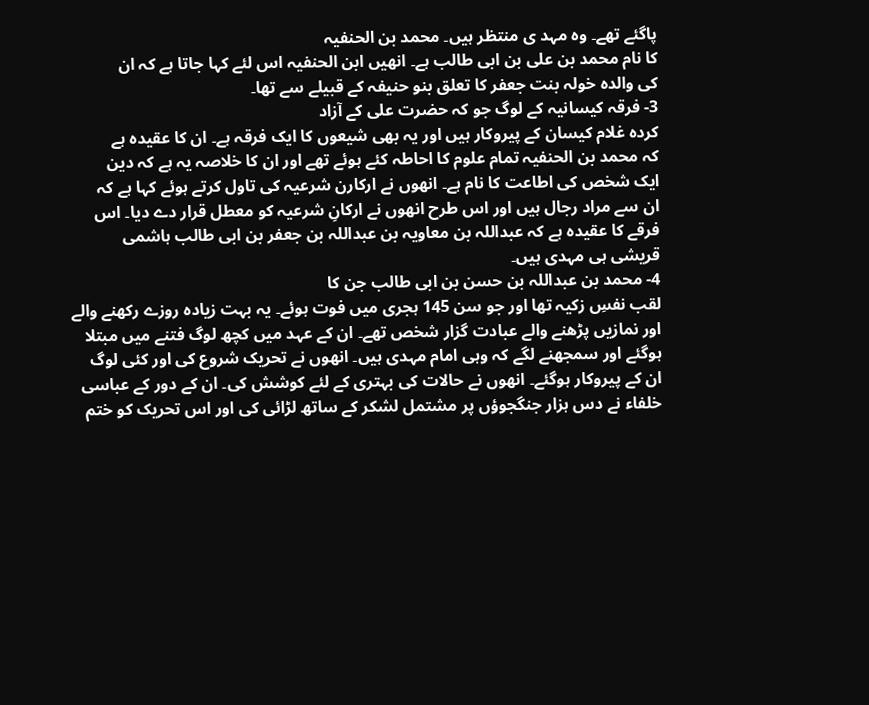پاگئے تھے۔ وہ مہد ی منتظر ہیں۔ محمد بن الحنفیہ
کا نام محمد بن علی بن ابی طالب ہے۔ انھیں ابن الحنفیہ اس لئے کہا جاتا ہے کہ ان
کی والدہ خولہ بنت جعفر کا تعلق بنو حنیفہ کے قبیلے سے تھا۔
3- فرقہ کیسانیہ کے لوگ جو کہ حضرت علی کے آزاد
کردہ غلام کیسان کے پیروکار ہیں اور یہ بھی شیعوں کا ایک فرقہ ہے۔ ان کا عقیدہ ہے
کہ محمد بن الحنفیہ تمام علوم کا احاطہ کئے ہوئے تھے اور ان کا خلاصہ یہ ہے کہ دین
ایک شخص کی اطاعت کا نام ہے۔ انھوں نے ارکارن شرعیہ کی تاول کرتے ہوئے کہا ہے کہ
ان سے مراد رجال ہیں اور اس طرح انھوں نے ارکانِ شرعیہ کو معطل قرار دے دیا۔ اس
فرقے کا عقیدہ ہے کہ عبداللہ بن معاویہ بن عبداللہ بن جعفر بن ابی طالب ہاشمی
قریشی ہی مہدی ہیں۔
4- محمد بن عبداللہ بن حسن بن ابی طالب جن کا
لقب نفسِ زکیہ تھا اور جو سن 145 ہجری میں فوت ہوئے۔ یہ بہت زیادہ روزے رکھنے والے
اور نمازیں پڑھنے والے عبادت گزار شخص تھے۔ ان کے عہد میں کچھ لوگ فتنے میں مبتلا
ہوگئے اور سمجھنے لگے کہ وہی امام مہدی ہیں۔ انھوں نے تحریک شروع کی اور کئی لوگ
ان کے پیروکار ہوگئے۔ انھوں نے حالات کی بہتری کے لئے کوشش کی۔ ان کے دور کے عباسی
خلفاء نے دس ہزار جنگجوؤں پر مشتمل لشکر کے ساتھ لڑائی کی اور اس تحریک کو ختم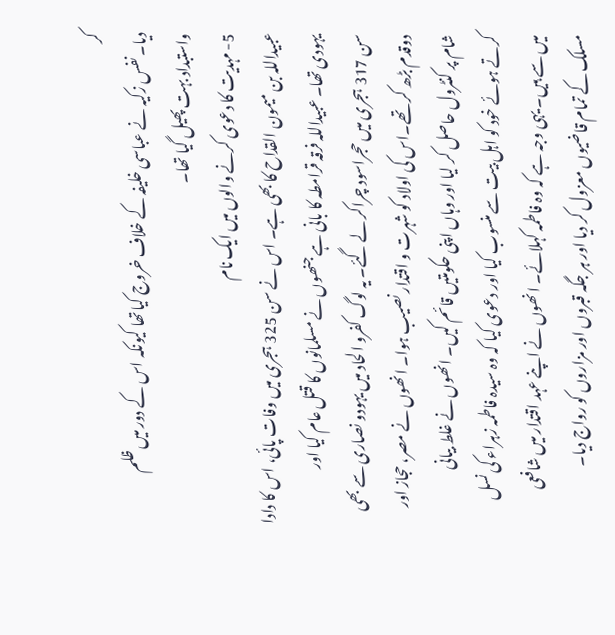کر
دیا۔ نفس زکیہ نے عباسی خلیفہ کے خلاف خروج کیاتھا کیونکہ اس کے دور میں ظلم
واستبداد بہت پھیل گیا تھا۔
5- مہدیت کا دعوی کرنے والوں میں ایک نام
عبیداللہ بن میمون القداح کا بھی ہے۔ اس نے سن 325 ہجری میں وفات پائی، اس کا دادا
یہودی تھا۔ عبیداللہ فرقہ قرامطہ کا بانی ہے جنھوں نے مسلمانوں کا قتل عام کیا اور
سن 317 ہجری میں حجراسود چراکر لے گئے۔ یہ لوگ کفرو الحاد میں یہودو نصاری سے بھی
دوقدم بڑھ کر تھے۔اس کی اولاد کو شہرت و اقتدار نصیب ہوا۔ انھوں نے مصر، حجاز اور
شام پر کنٹرول حاصل کر لیا اور وہاں اپنی حکومتیں قائم کیں۔ انھوں نے غلط بیانی
کرتے ہوئے خود کو اہل بیت سے منسوب کیا اور دعوی کیا کہ وہ سیدہ فاطمہ زہراء کی نسل
میں سے ہیں۔ یہی وجہ ہے کہ وہ فاطمہ کہلائے۔ انھوں نے اپنے عہد اقتدار میں شافعی
مسلک کے تمام قاضیوں معزول کر دیا اور ہر جگہ قبروں اور مزاروں کو رواج دیا۔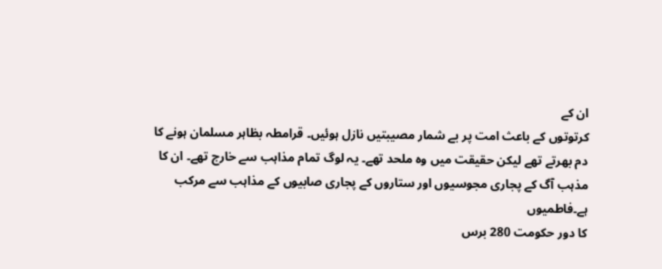ان کے
کرتوتوں کے باعث امت پر بے شمار مصیبتیں نازل ہوئیں۔ قرامطہ بظاہر مسلمان ہونے کا
دم بھرتے تھے لیکن حقیقت میں وہ ملحد تھے۔ یہ لوگ تمام مذاہب سے خارج تھے۔ ان کا
مذہب آگ کے پجاری مجوسیوں اور ستاروں کے پجاری صابیوں کے مذاہب سے مرکب ہے۔فاطمیوں
کا دور حکومت 280 برس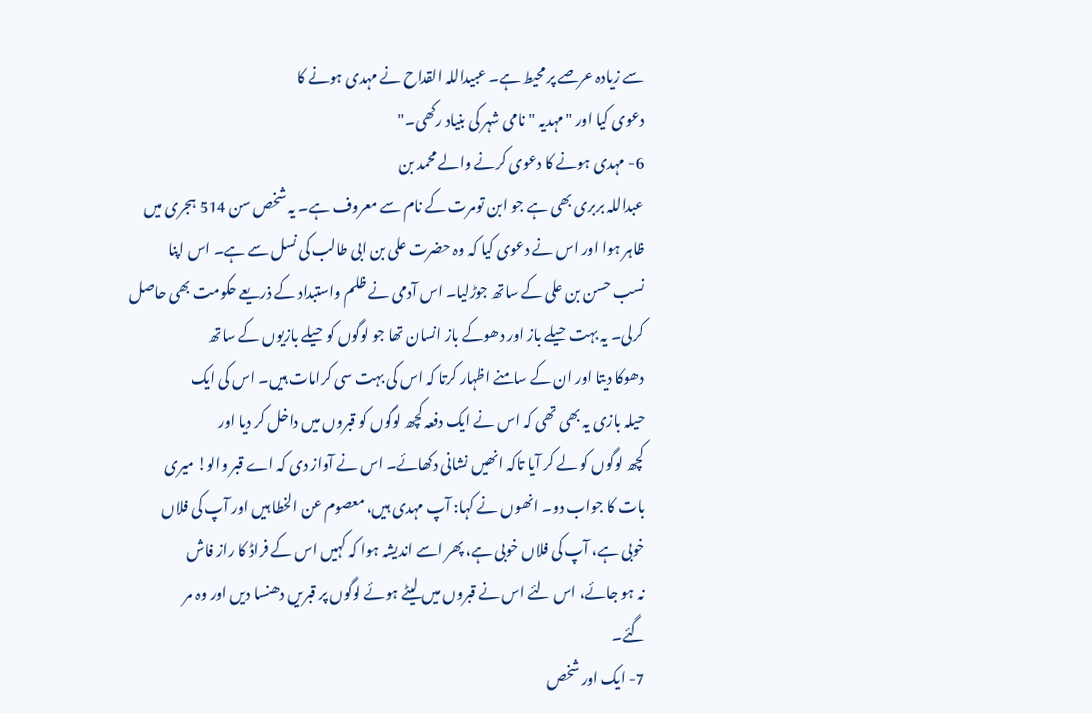سے زیادہ عرصے پر محیط ہے۔ عبیداللہ القداح نے مہدی ہونے کا
دعوی کیا اور "مہدیہ " نامی شہر کی بنیاد رکھی۔"
6- مہدی ہونے کا دعوی کرنے والے محمد بن
عبداللہ بربری بھی ہے جو ابن تومرت کے نام سے معروف ہے۔ یہ شخص سن 514 ہجری میں
ظاہر ہوا اور اس نے دعوی کیا کہ وہ حضرت علی بن ابی طالب کی نسل سے ہے۔ اس اپنا
نسب حسن بن علی کے ساتھ جوڑلیا۔ اس آدمی نے ظلم واستبداد کے ذریعے حکومت بھی حاصل
کرلی۔ یہ بہت حیلے باز اور دھوکے باز انسان تھا جو لوگوں کو حیلے بازیوں کے ساتھ
دھوکا دیتا اور ان کے سامنے اظہار کرتا کہ اس کی بہت سی کرامات ہیں۔ اس کی ایک
حیلہ بازی یہ بھی تھی کہ اس نے ایک دفعہ کچھ لوگوں کو قبروں میں داخل کر دیا اور
کچھ لوگوں کو لے کر آیا تاکہ انھیں نشانی دکھائے۔ اس نے آواز دی کہ اے قبر والو! میری
بات کا جواب دو۔ انھوں نے کہا: آپ مہدی ہیں، معصوم عن الخطا ہیں اور آپ کی فلاں
خوبی ہے، آپ کی فلاں خوبی ہے، پھر اسے اندیشہ ہوا کہ کہیں اس کے فراڈ کا راز فاش
نہ ہو جائے، اس لئے اس نے قبروں میں لیٹے ہوئے لوگوں پر قبریں دھنسا دیں اور وہ مر
گئے۔
7- ایک اور شخص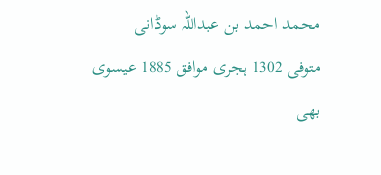محمد احمد بن عبداللہ سوڈانی
متوفی 1302 ہجری موافق 1885 عیسوی بھی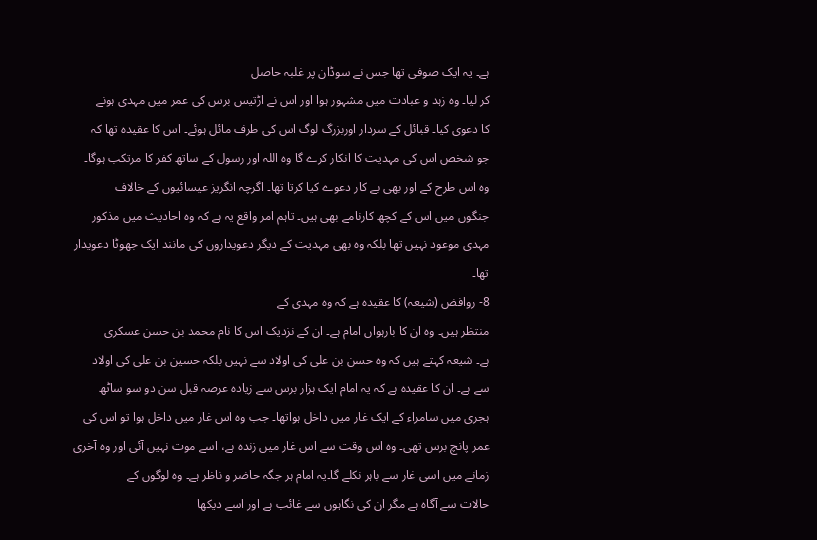ہے۔ یہ ایک صوفی تھا جس نے سوڈان پر غلبہ حاصل
کر لیا۔ وہ زہد و عبادت میں مشہور ہوا اور اس نے اڑتیس برس کی عمر میں مہدی ہونے
کا دعوی کیا۔ قبائل کے سردار اوربزرگ لوگ اس کی طرف مائل ہوئے۔ اس کا عقیدہ تھا کہ
جو شخص اس کی مہدیت کا انکار کرے گا وہ اللہ اور رسول کے ساتھ کفر کا مرتکب ہوگا۔
وہ اس طرح کے اور بھی بے کار دعوے کیا کرتا تھا۔ اگرچہ انگریز عیسائیوں کے خالاف
جنگوں میں اس کے کچھ کارنامے بھی ہیں۔ تاہم امر واقع یہ ہے کہ وہ احادیث میں مذکور
مہدی موعود نہیں تھا بلکہ وہ بھی مہدیت کے دیگر دعویداروں کی مانند ایک جھوٹا دعویدار
تھا۔
8- روافض (شیعہ) کا عقیدہ ہے کہ وہ مہدی کے
منتظر ہیں۔ وہ ان کا بارہواں امام ہے۔ ان کے نزدیک اس کا نام محمد بن حسن عسکری
ہے۔ شیعہ کہتے ہیں کہ وہ حسن بن علی کی اولاد سے نہیں بلکہ حسین بن علی کی اولاد
سے ہے۔ ان کا عقیدہ ہے کہ یہ امام ایک ہزار برس سے زیادہ عرصہ قبل سن دو سو ساٹھ
ہجری میں سامراء کے ایک غار میں داخل ہواتھا۔ جب وہ اس غار میں داخل ہوا تو اس کی
عمر پانچ برس تھی۔ وہ اس وقت سے اس غار میں زندہ ہے، اسے موت نہیں آئی اور وہ آخری
زمانے میں اسی غار سے باہر نکلے گا۔یہ امام ہر جگہ حاضر و ناظر ہے۔ وہ لوگوں کے
حالات سے آگاہ ہے مگر ان کی نگاہوں سے غائب ہے اور اسے دیکھا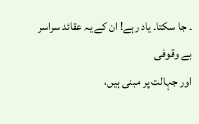۔ جا سکتا۔ یاد رہے! ان کے یہ عقائد سراسر بے وقوفی
اور جہالت پر مبنی ہیں،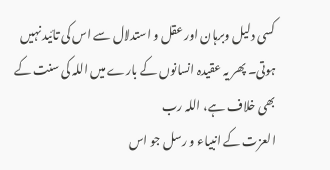کسی دلیل وبرہان اور عقل و استدلال سے اس کی تائید نہیں
ہوتی۔ پھر یہ عقیدہ انسانوں کے بارے میں اللہ کی سنت کے بھی خلاف ہے، اللہ رب
العزت کے انبیاء و رسل جو اس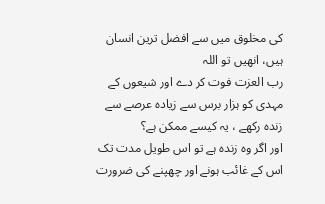کی مخلوق میں سے افضل ترین انسان ہیں، انھیں تو اللہ
رب العزت فوت کر دے اور شیعوں کے مہدی کو ہزار برس سے زیادہ عرصے سے زندہ رکھے ، یہ کیسے ممکن ہے؟
اور اگر وہ زندہ ہے تو اس طویل مدت تک اس کے غائب ہونے اور چھپنے کی ضرورت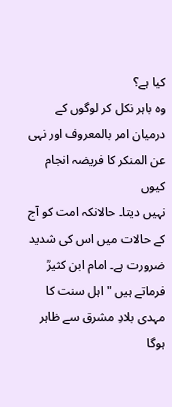کیا ہے؟
وہ باہر نکل کر لوگوں کے درمیان امر بالمعروف اور نہی عن المنکر کا فریضہ انجام کیوں
نہیں دیتا۔ حالانکہ امت کو آج کے حالات میں اس کی شدید ضرورت ہے۔ امام ابن کثیرؒ
فرماتے ہیں "اہل سنت کا مہدی بلادِ مشرق سے ظاہر ہوگا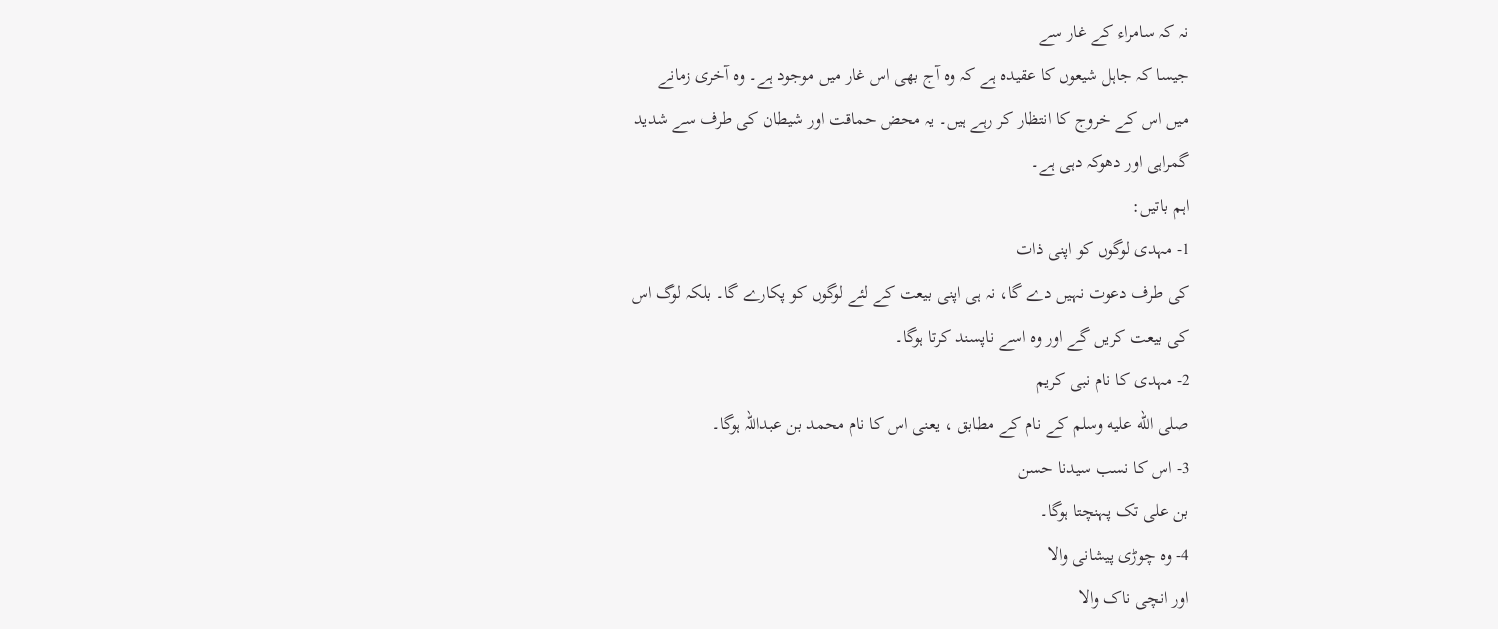نہ کہ سامراء کے غار سے
جیسا کہ جاہل شیعوں کا عقیدہ ہے کہ وہ آج بھی اس غار میں موجود ہے۔ وہ آخری زمانے
میں اس کے خروج کا انتظار کر رہے ہیں۔ یہ محض حماقت اور شیطان کی طرف سے شدید
گمراہی اور دھوکہ دہی ہے۔
اہم باتیں:
1- مہدی لوگوں کو اپنی ذات
کی طرف دعوت نہیں دے گا، نہ ہی اپنی بیعت کے لئے لوگوں کو پکارے گا۔ بلکہ لوگ اس
کی بیعت کریں گے اور وہ اسے ناپسند کرتا ہوگا۔
2- مہدی کا نام نبی کریم
صلى الله عليه وسلم کے نام کے مطابق ، یعنی اس کا نام محمد بن عبداللہ ہوگا۔
3- اس کا نسب سیدنا حسن
بن علی تک پہنچتا ہوگا۔
4- وہ چوڑی پیشانی والا
اور انچی ناک والا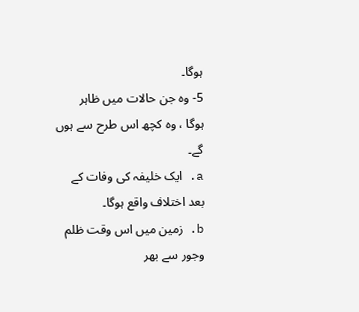ہوگا۔
5- وہ جن حالات میں ظاہر
ہوگا ، وہ کچھ اس طرح سے ہوں گے۔
a. ایک خلیفہ کی وفات کے
بعد اختلاف واقع ہوگا۔
b. زمین میں اس وقت ظلم
وجور سے بھر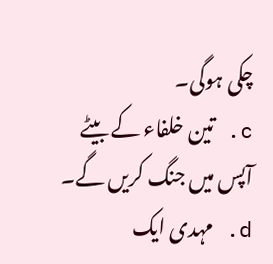چکی ہوگی۔
c. تین خلفاء کے بیٹے
آپس میں جنگ کریں گے۔
d. مہدی ایک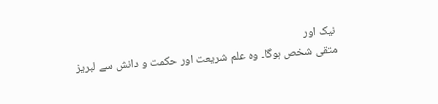نیک اور
متقی شخص ہوگا۔ وہ علم شریعت اور حکمت و دانش سے لبریز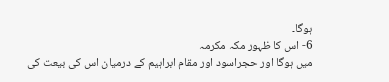ہوگا۔
6- اس کا ظہور مکہ مکرمہ
میں ہوگا اور حجراسود اور مقام ابراہیم کے درمیان اس کی بیعت کی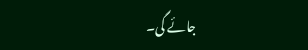جائے گی۔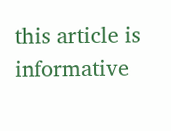this article is informative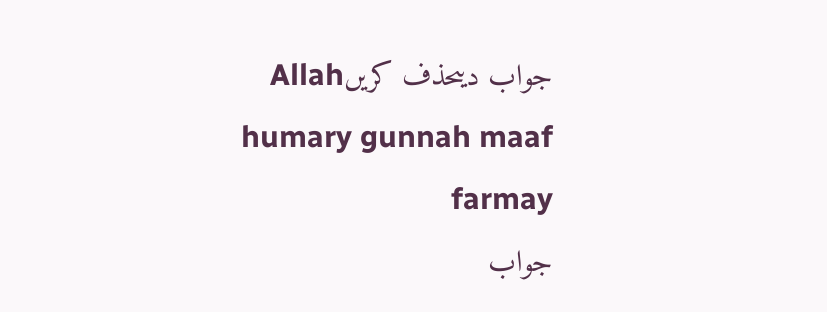جواب دیںحذف کریںAllah humary gunnah maaf farmay
جواب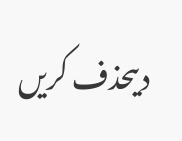دیںحذف کریں